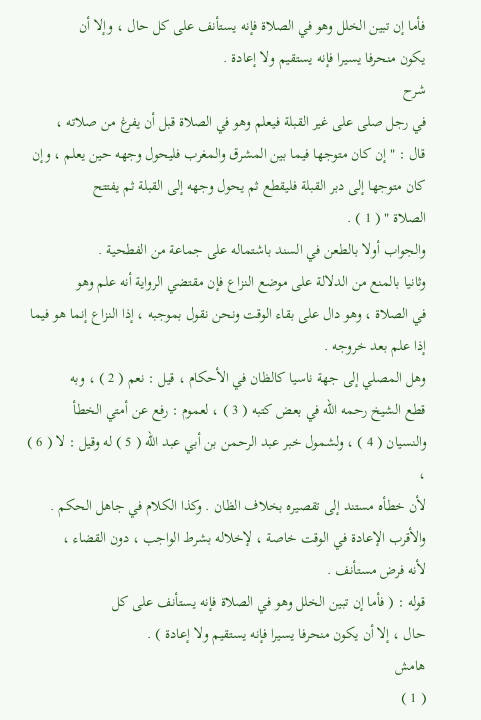فأما إن تبين الخلل وهو في الصلاة فإنه يستأنف على كل حال ، وإلا أن
يكون منحرفا يسيرا فإنه يستقيم ولا إعادة .
شرح
في رجل صلى على غير القبلة فيعلم وهو في الصلاة قبل أن يفرغ من صلاته ،
قال : " إن كان متوجها فيما بين المشرق والمغرب فليحول وجهه حين يعلم ، وإن
كان متوجها إلى دبر القبلة فليقطع ثم يحول وجهه إلى القبلة ثم يفتتح
الصلاة " ( 1 ) .
والجواب أولا بالطعن في السند باشتماله على جماعة من الفطحية .
وثانيا بالمنع من الدلالة على موضع النزاع فإن مقتضي الرواية أنه علم وهو
في الصلاة ، وهو دال على بقاء الوقت ونحن نقول بموجبه ، إذا النزاع إنما هو فيما
إذا علم بعد خروجه .
وهل المصلي إلى جهة ناسيا كالظان في الأحكام ، قيل : نعم ( 2 ) ، وبه
قطع الشيخ رحمه الله في بعض كتبه ( 3 ) ، لعموم : رفع عن أمتي الخطأ
والنسيان ( 4 ) ، ولشمول خبر عبد الرحمن بن أبي عبد الله ( 5 ) له وقيل : لا ( 6 ) ،
لأن خطأه مستند إلى تقصيره بخلاف الظان . وكذا الكلام في جاهل الحكم .
والأقرب الإعادة في الوقت خاصة ، لإخلاله بشرط الواجب ، دون القضاء ،
لأنه فرض مستأنف .
قوله : ( فأما إن تبين الخلل وهو في الصلاة فإنه يستأنف على كل
حال ، إلا أن يكون منحرفا يسيرا فإنه يستقيم ولا إعادة ) .
هامش
( 1 )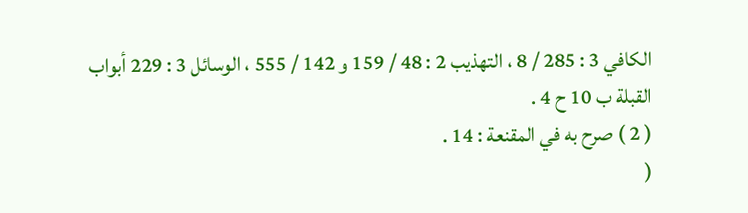الكافي 3 : 285 / 8 ، التهذيب 2 : 48 / 159 و 142 / 555 ، الوسائل 3 : 229 أبواب
القبلة ب 10 ح 4 .
( 2 ) صرح به في المقنعة : 14 .
(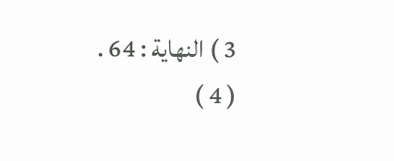3 ) النهاية : 64 .
( 4 )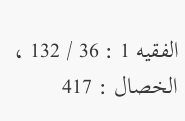الفقيه 1 : 36 / 132 ، الخصال : 417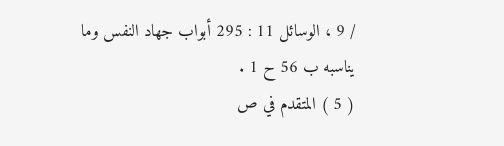/ 9 ، الوسائل 11 : 295 أبواب جهاد النفس وما
يناسبه ب 56 ح 1 .
( 5 ) المتقدم في ص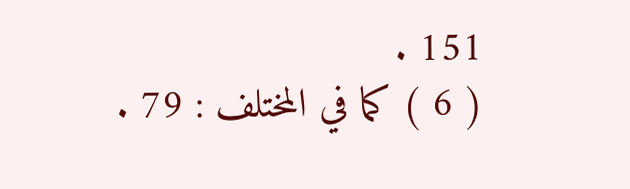151 .
( 6 ) كما في المختلف : 79 .